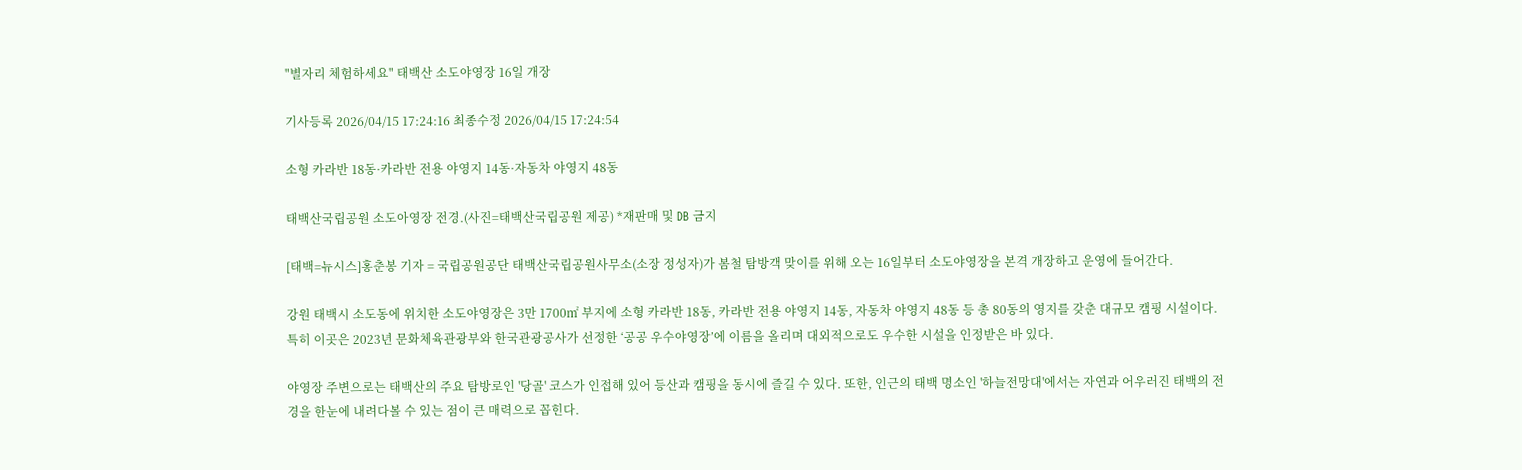"별자리 체험하세요" 태백산 소도야영장 16일 개장

기사등록 2026/04/15 17:24:16 최종수정 2026/04/15 17:24:54

소형 카라반 18동·카라반 전용 야영지 14동·자동차 야영지 48동

태백산국립공원 소도아영장 전경.(사진=태백산국립공원 제공) *재판매 및 DB 금지

[태백=뉴시스]홍춘봉 기자 = 국립공원공단 태백산국립공원사무소(소장 정성자)가 봄철 탐방객 맞이를 위해 오는 16일부터 소도야영장을 본격 개장하고 운영에 들어간다.

강원 태백시 소도동에 위치한 소도야영장은 3만 1700㎡ 부지에 소형 카라반 18동, 카라반 전용 야영지 14동, 자동차 야영지 48동 등 총 80동의 영지를 갖춘 대규모 캠핑 시설이다. 특히 이곳은 2023년 문화체육관광부와 한국관광공사가 선정한 ‘공공 우수야영장’에 이름을 올리며 대외적으로도 우수한 시설을 인정받은 바 있다.

야영장 주변으로는 태백산의 주요 탐방로인 '당골' 코스가 인접해 있어 등산과 캠핑을 동시에 즐길 수 있다. 또한, 인근의 태백 명소인 '하늘전망대'에서는 자연과 어우러진 태백의 전경을 한눈에 내려다볼 수 있는 점이 큰 매력으로 꼽힌다.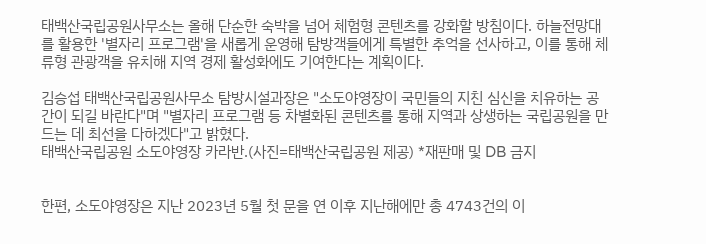태백산국립공원사무소는 올해 단순한 숙박을 넘어 체험형 콘텐츠를 강화할 방침이다. 하늘전망대를 활용한 '별자리 프로그램'을 새롭게 운영해 탐방객들에게 특별한 추억을 선사하고, 이를 통해 체류형 관광객을 유치해 지역 경제 활성화에도 기여한다는 계획이다.

김승섭 태백산국립공원사무소 탐방시설과장은 "소도야영장이 국민들의 지친 심신을 치유하는 공간이 되길 바란다"며 "별자리 프로그램 등 차별화된 콘텐츠를 통해 지역과 상생하는 국립공원을 만드는 데 최선을 다하겠다"고 밝혔다.
태백산국립공원 소도야영장 카라반.(사진=태백산국립공원 제공) *재판매 및 DB 금지


한편, 소도야영장은 지난 2023년 5월 첫 문을 연 이후 지난해에만 총 4743건의 이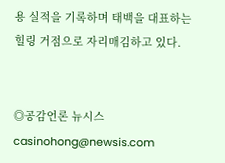용 실적을 기록하며 태백을 대표하는 힐링 거점으로 자리매김하고 있다.


◎공감언론 뉴시스 casinohong@newsis.com